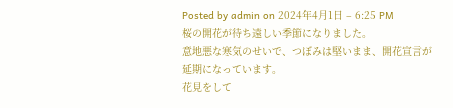Posted by admin on 2024年4月1日 – 6:25 PM
桜の開花が待ち遠しい季節になりました。
意地悪な寒気のせいで、つぼみは堅いまま、開花宣言が延期になっています。
花見をして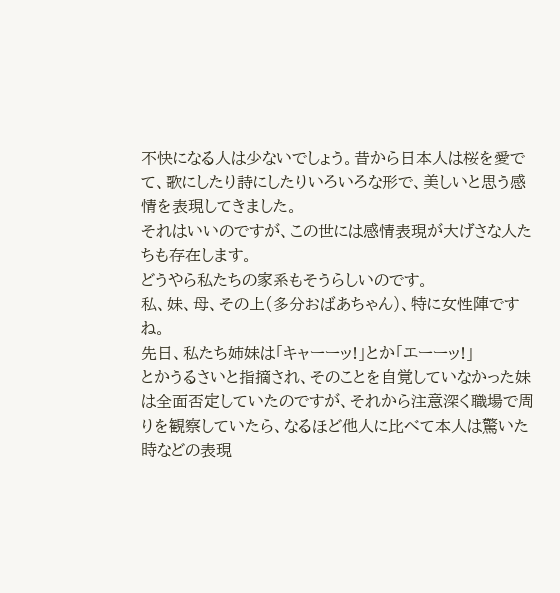不快になる人は少ないでしょう。昔から日本人は桜を愛でて、歌にしたり詩にしたりいろいろな形で、美しいと思う感情を表現してきました。
それはいいのですが、この世には感情表現が大げさな人たちも存在します。
どうやら私たちの家系もそうらしいのです。
私、妹、母、その上(多分おばあちゃん)、特に女性陣ですね。
先日、私たち姉妹は「キャーーッ!」とか「エーーッ!」
とかうるさいと指摘され、そのことを自覚していなかった妹は全面否定していたのですが、それから注意深く職場で周りを観察していたら、なるほど他人に比べて本人は驚いた時などの表現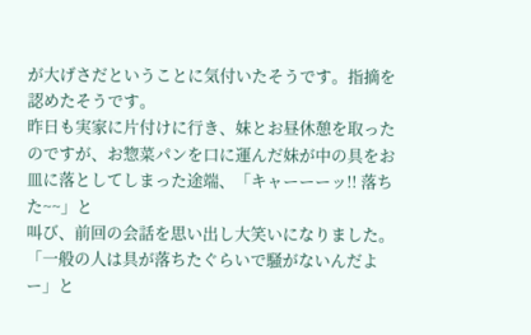が大げさだということに気付いたそうです。指摘を認めたそうです。
昨日も実家に片付けに行き、妹とお昼休憩を取ったのですが、お惣菜パンを口に運んだ妹が中の具をお皿に落としてしまった途端、「キャーーーッ!! 落ちた~~」と
叫び、前回の会話を思い出し大笑いになりました。
「一般の人は具が落ちたぐらいで騒がないんだよー」と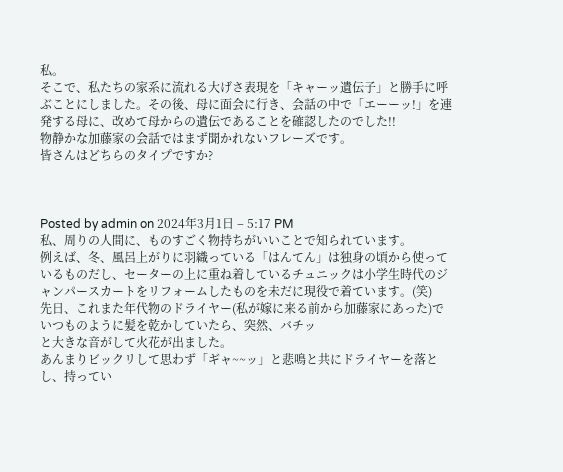私。
そこで、私たちの家系に流れる大げさ表現を「キャーッ遺伝子」と勝手に呼ぶことにしました。その後、母に面会に行き、会話の中で「エーーッ!」を連発する母に、改めて母からの遺伝であることを確認したのでした!!
物静かな加藤家の会話ではまず聞かれないフレーズです。
皆さんはどちらのタイプですか?



Posted by admin on 2024年3月1日 – 5:17 PM
私、周りの人間に、ものすごく物持ちがいいことで知られています。
例えば、冬、風呂上がりに羽織っている「はんてん」は独身の頃から使っているものだし、セーターの上に重ね着しているチュニックは小学生時代のジャンパースカートをリフォームしたものを未だに現役で着ています。(笑)
先日、これまた年代物のドライヤー(私が嫁に来る前から加藤家にあった)でいつものように髪を乾かしていたら、突然、バチッ
と大きな音がして火花が出ました。
あんまりビックリして思わず「ギャ~~ッ」と悲鳴と共にドライヤーを落とし、持ってい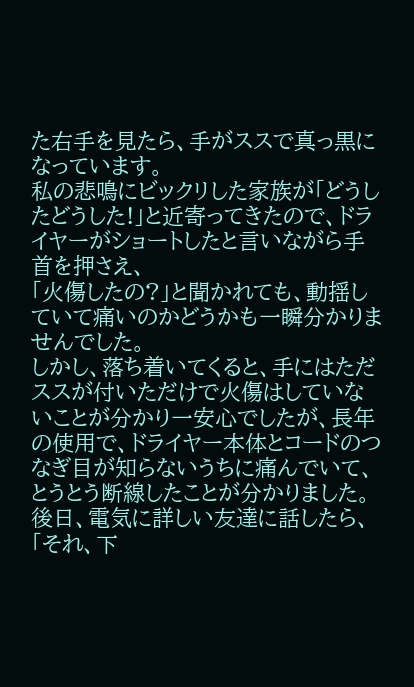た右手を見たら、手がススで真っ黒になっています。
私の悲鳴にビックリした家族が「どうしたどうした!」と近寄ってきたので、ドライヤーがショートしたと言いながら手首を押さえ、
「火傷したの?」と聞かれても、動揺していて痛いのかどうかも一瞬分かりませんでした。
しかし、落ち着いてくると、手にはただススが付いただけで火傷はしていないことが分かり一安心でしたが、長年の使用で、ドライヤー本体とコードのつなぎ目が知らないうちに痛んでいて、とうとう断線したことが分かりました。
後日、電気に詳しい友達に話したら、
「それ、下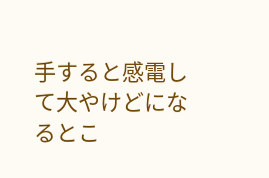手すると感電して大やけどになるとこ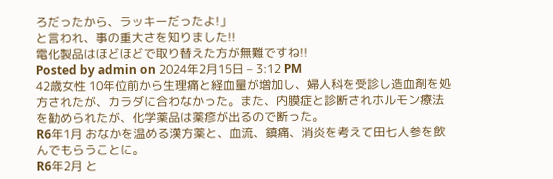ろだったから、ラッキーだったよ!」
と言われ、事の重大さを知りました!!
電化製品はほどほどで取り替えた方が無難ですね!!
Posted by admin on 2024年2月15日 – 3:12 PM
42歳女性 10年位前から生理痛と経血量が増加し、婦人科を受診し造血剤を処方されたが、カラダに合わなかった。また、内膜症と診断されホルモン療法を勧められたが、化学薬品は薬疹が出るので断った。
R6年1月 おなかを温める漢方薬と、血流、鎮痛、消炎を考えて田七人参を飲んでもらうことに。
R6年2月 と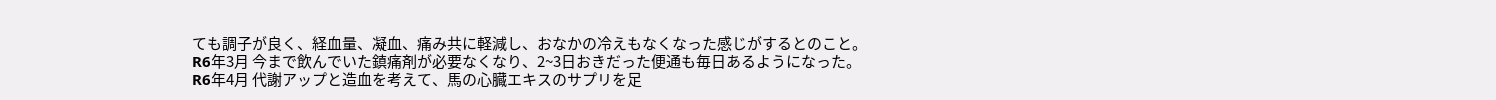ても調子が良く、経血量、凝血、痛み共に軽減し、おなかの冷えもなくなった感じがするとのこと。
R6年3月 今まで飲んでいた鎮痛剤が必要なくなり、2~3日おきだった便通も毎日あるようになった。
R6年4月 代謝アップと造血を考えて、馬の心臓エキスのサプリを足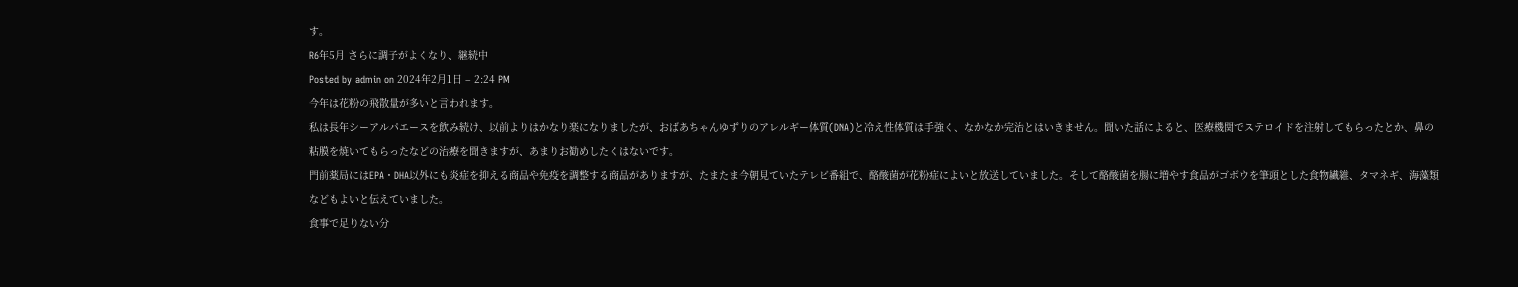す。
R6年5月 さらに調子がよくなり、継続中
Posted by admin on 2024年2月1日 – 2:24 PM
今年は花粉の飛散量が多いと言われます。
私は長年シーアルパエースを飲み続け、以前よりはかなり楽になりましたが、おばあちゃんゆずりのアレルギー体質(DNA)と冷え性体質は手強く、なかなか完治とはいきません。聞いた話によると、医療機関でステロイドを注射してもらったとか、鼻の粘膜を焼いてもらったなどの治療を聞きますが、あまりお勧めしたくはないです。
門前薬局にはEPA・DHA以外にも炎症を抑える商品や免疫を調整する商品がありますが、たまたま今朝見ていたテレビ番組で、酪酸菌が花粉症によいと放送していました。そして酪酸菌を腸に増やす食品がゴボウを筆頭とした食物繊維、タマネギ、海藻類などもよいと伝えていました。
食事で足りない分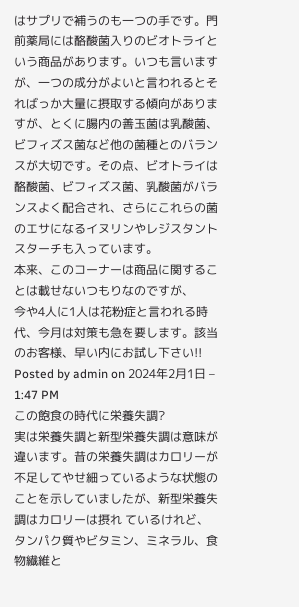はサプリで補うのも一つの手です。門前薬局には酪酸菌入りのビオトライという商品があります。いつも言いますが、一つの成分がよいと言われるとそればっか大量に摂取する傾向がありますが、とくに腸内の善玉菌は乳酸菌、ビフィズス菌など他の菌種とのバランスが大切です。その点、ビオトライは酪酸菌、ビフィズス菌、乳酸菌がバランスよく配合され、さらにこれらの菌のエサになるイヌリンやレジスタントスターチも入っています。
本来、このコーナーは商品に関することは載せないつもりなのですが、
今や4人に1人は花粉症と言われる時代、今月は対策も急を要します。該当のお客様、早い内にお試し下さい!!
Posted by admin on 2024年2月1日 – 1:47 PM
この飽食の時代に栄養失調?
実は栄養失調と新型栄養失調は意味が違います。昔の栄養失調はカロリーが不足してやせ細っているような状態のことを示していましたが、新型栄養失調はカロリーは摂れ ているけれど、タンパク質やビタミン、ミネラル、食物繊維と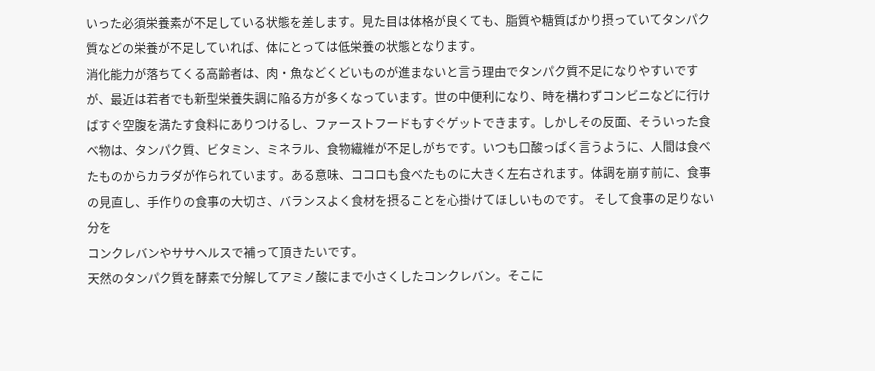いった必須栄養素が不足している状態を差します。見た目は体格が良くても、脂質や糖質ばかり摂っていてタンパク質などの栄養が不足していれば、体にとっては低栄養の状態となります。
消化能力が落ちてくる高齢者は、肉・魚などくどいものが進まないと言う理由でタンパク質不足になりやすいですが、最近は若者でも新型栄養失調に陥る方が多くなっています。世の中便利になり、時を構わずコンビニなどに行けばすぐ空腹を満たす食料にありつけるし、ファーストフードもすぐゲットできます。しかしその反面、そういった食べ物は、タンパク質、ビタミン、ミネラル、食物繊維が不足しがちです。いつも口酸っぱく言うように、人間は食べたものからカラダが作られています。ある意味、ココロも食べたものに大きく左右されます。体調を崩す前に、食事の見直し、手作りの食事の大切さ、バランスよく食材を摂ることを心掛けてほしいものです。 そして食事の足りない分を
コンクレバンやササヘルスで補って頂きたいです。
天然のタンパク質を酵素で分解してアミノ酸にまで小さくしたコンクレバン。そこに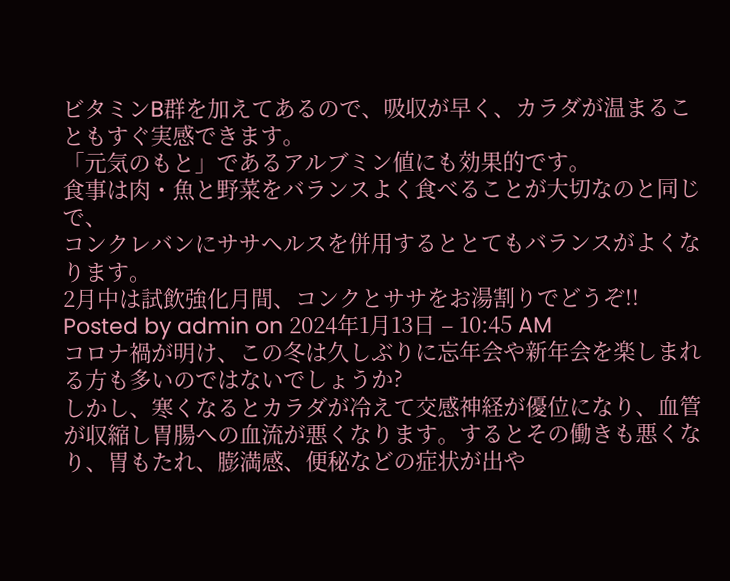ビタミンB群を加えてあるので、吸収が早く、カラダが温まることもすぐ実感できます。
「元気のもと」であるアルブミン値にも効果的です。
食事は肉・魚と野菜をバランスよく食べることが大切なのと同じで、
コンクレバンにササヘルスを併用するととてもバランスがよくなります。
2月中は試飲強化月間、コンクとササをお湯割りでどうぞ!!
Posted by admin on 2024年1月13日 – 10:45 AM
コロナ禍が明け、この冬は久しぶりに忘年会や新年会を楽しまれる方も多いのではないでしょうか?
しかし、寒くなるとカラダが冷えて交感神経が優位になり、血管が収縮し胃腸への血流が悪くなります。するとその働きも悪くなり、胃もたれ、膨満感、便秘などの症状が出や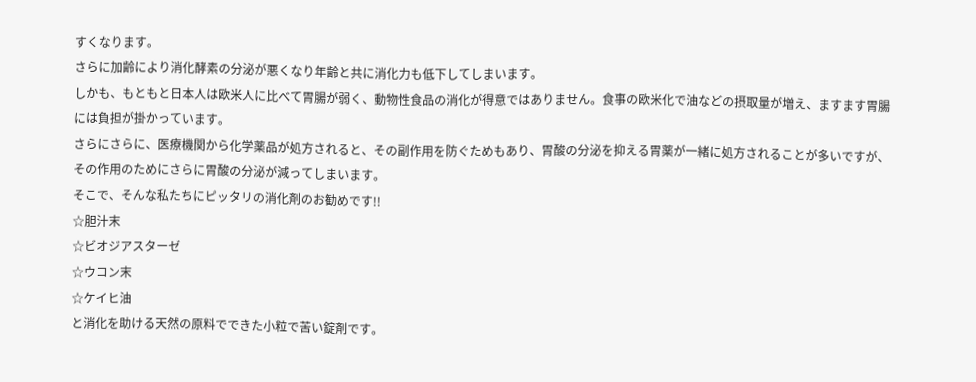すくなります。
さらに加齢により消化酵素の分泌が悪くなり年齢と共に消化力も低下してしまいます。
しかも、もともと日本人は欧米人に比べて胃腸が弱く、動物性食品の消化が得意ではありません。食事の欧米化で油などの摂取量が増え、ますます胃腸には負担が掛かっています。
さらにさらに、医療機関から化学薬品が処方されると、その副作用を防ぐためもあり、胃酸の分泌を抑える胃薬が一緒に処方されることが多いですが、その作用のためにさらに胃酸の分泌が減ってしまいます。
そこで、そんな私たちにピッタリの消化剤のお勧めです!!
☆胆汁末
☆ビオジアスターゼ
☆ウコン末
☆ケイヒ油
と消化を助ける天然の原料でできた小粒で苦い錠剤です。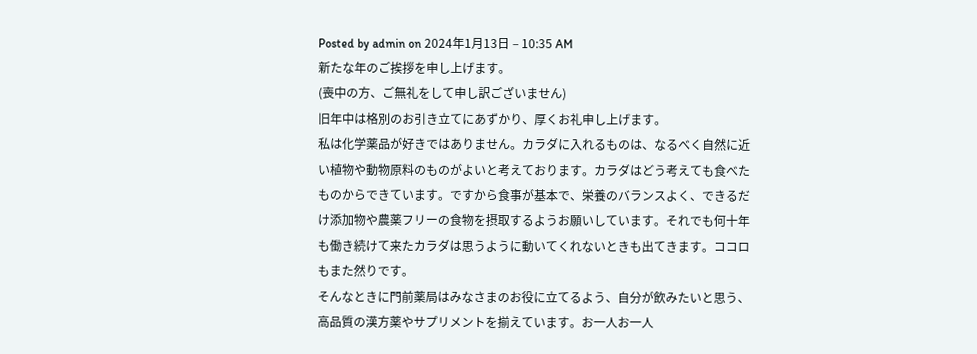Posted by admin on 2024年1月13日 – 10:35 AM
新たな年のご挨拶を申し上げます。
(喪中の方、ご無礼をして申し訳ございません)
旧年中は格別のお引き立てにあずかり、厚くお礼申し上げます。
私は化学薬品が好きではありません。カラダに入れるものは、なるべく自然に近い植物や動物原料のものがよいと考えております。カラダはどう考えても食べたものからできています。ですから食事が基本で、栄養のバランスよく、できるだけ添加物や農薬フリーの食物を摂取するようお願いしています。それでも何十年も働き続けて来たカラダは思うように動いてくれないときも出てきます。ココロもまた然りです。
そんなときに門前薬局はみなさまのお役に立てるよう、自分が飲みたいと思う、高品質の漢方薬やサプリメントを揃えています。お一人お一人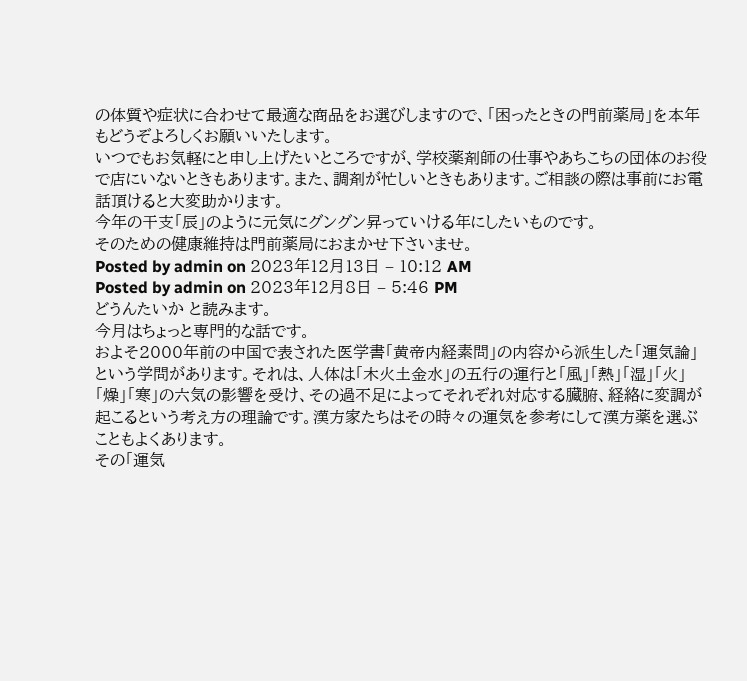の体質や症状に合わせて最適な商品をお選びしますので、「困ったときの門前薬局」を本年もどうぞよろしくお願いいたします。
いつでもお気軽にと申し上げたいところですが、学校薬剤師の仕事やあちこちの団体のお役で店にいないときもあります。また、調剤が忙しいときもあります。ご相談の際は事前にお電話頂けると大変助かります。
今年の干支「辰」のように元気にグングン昇っていける年にしたいものです。
そのための健康維持は門前薬局におまかせ下さいませ。
Posted by admin on 2023年12月13日 – 10:12 AM
Posted by admin on 2023年12月8日 – 5:46 PM
どうんたいか と読みます。
今月はちょっと専門的な話です。
およそ2000年前の中国で表された医学書「黄帝内経素問」の内容から派生した「運気論」という学問があります。それは、人体は「木火土金水」の五行の運行と「風」「熱」「湿」「火」「燥」「寒」の六気の影響を受け、その過不足によってそれぞれ対応する臓腑、経絡に変調が起こるという考え方の理論です。漢方家たちはその時々の運気を参考にして漢方薬を選ぶこともよくあります。
その「運気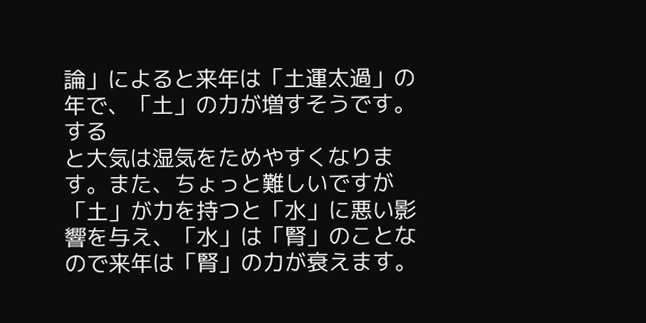論」によると来年は「土運太過」の年で、「土」の力が増すそうです。する
と大気は湿気をためやすくなります。また、ちょっと難しいですが「土」が力を持つと「水」に悪い影響を与え、「水」は「腎」のことなので来年は「腎」の力が衰えます。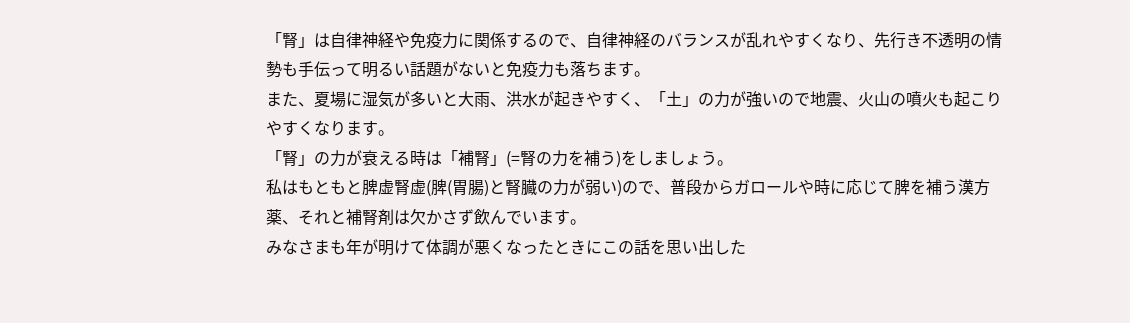「腎」は自律神経や免疫力に関係するので、自律神経のバランスが乱れやすくなり、先行き不透明の情勢も手伝って明るい話題がないと免疫力も落ちます。
また、夏場に湿気が多いと大雨、洪水が起きやすく、「土」の力が強いので地震、火山の噴火も起こりやすくなります。
「腎」の力が衰える時は「補腎」(=腎の力を補う)をしましょう。
私はもともと脾虚腎虚(脾(胃腸)と腎臓の力が弱い)ので、普段からガロールや時に応じて脾を補う漢方薬、それと補腎剤は欠かさず飲んでいます。
みなさまも年が明けて体調が悪くなったときにこの話を思い出した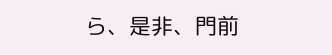ら、是非、門前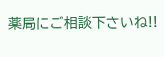薬局にご相談下さいね!!